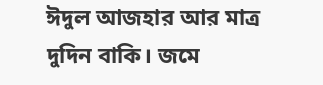ঈদুল আজহার আর মাত্র দুদিন বাকি। জমে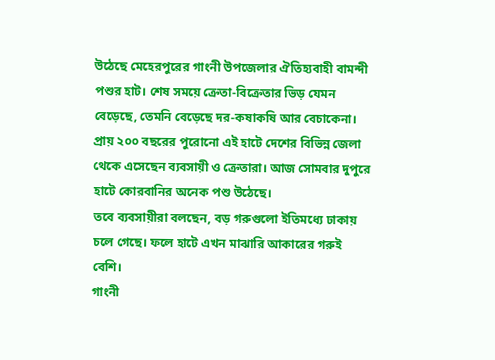উঠেছে মেহেরপুরের গাংনী উপজেলার ঐতিহ্যবাহী বামন্দী পশুর হাট। শেষ সময়ে ক্রেতা-বিক্রেতার ভিড় যেমন বেড়েছে, তেমনি বেড়েছে দর-কষাকষি আর বেচাকেনা।
প্রায় ২০০ বছরের পুরোনো এই হাটে দেশের বিভিন্ন জেলা থেকে এসেছেন ব্যবসায়ী ও ক্রেতারা। আজ সোমবার দুপুরে হাটে কোরবানির অনেক পশু উঠেছে।
তবে ব্যবসায়ীরা বলছেন, বড় গরুগুলো ইতিমধ্যে ঢাকায় চলে গেছে। ফলে হাটে এখন মাঝারি আকারের গরুই বেশি।
গাংনী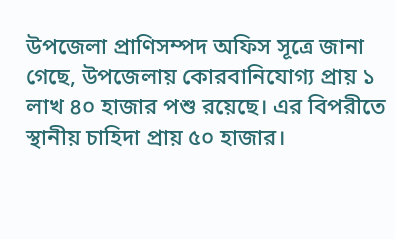উপজেলা প্রাণিসম্পদ অফিস সূত্রে জানা গেছে, উপজেলায় কোরবানিযোগ্য প্রায় ১ লাখ ৪০ হাজার পশু রয়েছে। এর বিপরীতে স্থানীয় চাহিদা প্রায় ৫০ হাজার।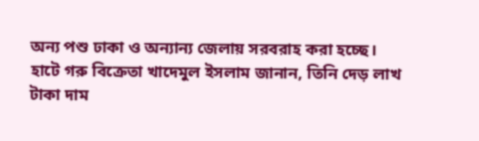অন্য পশু ঢাকা ও অন্যান্য জেলায় সরবরাহ করা হচ্ছে।
হাটে গরু বিক্রেতা খাদেমুল ইসলাম জানান, তিনি দেড় লাখ টাকা দাম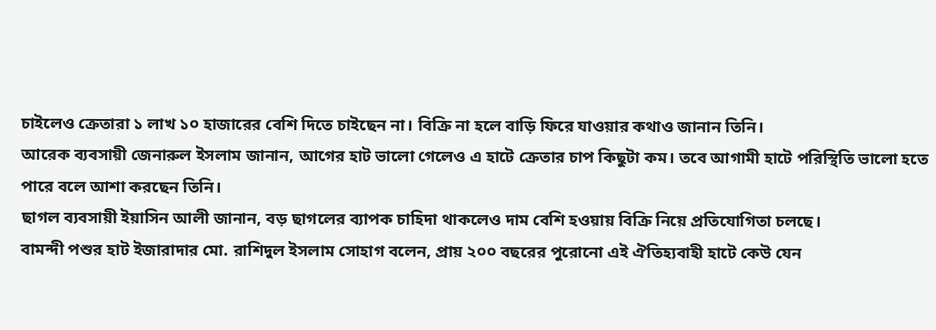চাইলেও ক্রেতারা ১ লাখ ১০ হাজারের বেশি দিতে চাইছেন না। বিক্রি না হলে বাড়ি ফিরে যাওয়ার কথাও জানান তিনি।
আরেক ব্যবসায়ী জেনারুল ইসলাম জানান, আগের হাট ভালো গেলেও এ হাটে ক্রেতার চাপ কিছুটা কম। তবে আগামী হাটে পরিস্থিতি ভালো হতে পারে বলে আশা করছেন তিনি।
ছাগল ব্যবসায়ী ইয়াসিন আলী জানান, বড় ছাগলের ব্যাপক চাহিদা থাকলেও দাম বেশি হওয়ায় বিক্রি নিয়ে প্রতিযোগিতা চলছে।
বামন্দী পশুর হাট ইজারাদার মো. রাশিদুল ইসলাম সোহাগ বলেন, প্রায় ২০০ বছরের পুরোনো এই ঐতিহ্যবাহী হাটে কেউ যেন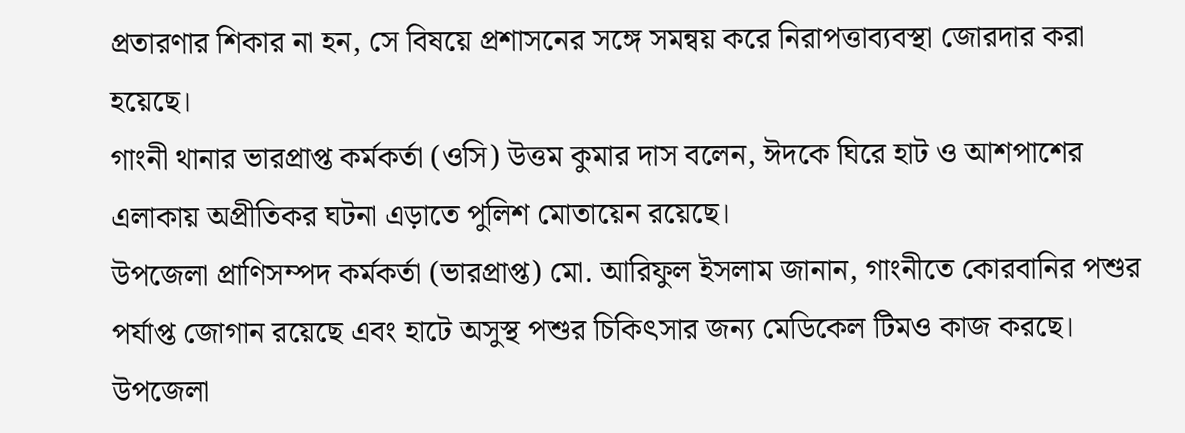প্রতারণার শিকার না হন, সে বিষয়ে প্রশাসনের সঙ্গে সমন্বয় করে নিরাপত্তাব্যবস্থা জোরদার করা হয়েছে।
গাংনী থানার ভারপ্রাপ্ত কর্মকর্তা (ওসি) উত্তম কুমার দাস বলেন, ঈদকে ঘিরে হাট ও আশপাশের এলাকায় অপ্রীতিকর ঘটনা এড়াতে পুলিশ মোতায়েন রয়েছে।
উপজেলা প্রাণিসম্পদ কর্মকর্তা (ভারপ্রাপ্ত) মো. আরিফুল ইসলাম জানান, গাংনীতে কোরবানির পশুর পর্যাপ্ত জোগান রয়েছে এবং হাটে অসুস্থ পশুর চিকিৎসার জন্য মেডিকেল টিমও কাজ করছে।
উপজেলা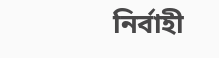নির্বাহী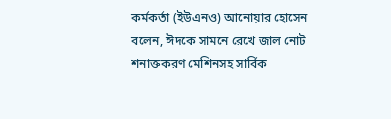কর্মকর্তা (ইউএনও) আনোয়ার হোসেন বলেন, ঈদকে সামনে রেখে জাল নোট শনাক্তকরণ মেশিনসহ সার্বিক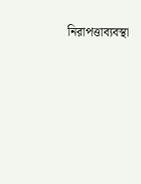নিরাপত্তাব্যবস্থা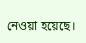নেওয়া হয়েছে।